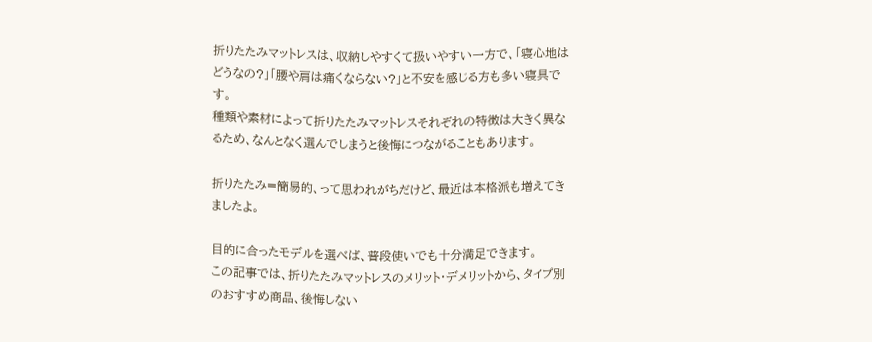折りたたみマットレスは、収納しやすくて扱いやすい一方で、「寝心地はどうなの?」「腰や肩は痛くならない?」と不安を感じる方も多い寝具です。
種類や素材によって折りたたみマットレスそれぞれの特徴は大きく異なるため、なんとなく選んでしまうと後悔につながることもあります。

折りたたみ=簡易的、って思われがちだけど、最近は本格派も増えてきましたよ。

目的に合ったモデルを選べば、普段使いでも十分満足できます。
この記事では、折りたたみマットレスのメリット・デメリットから、タイプ別のおすすめ商品、後悔しない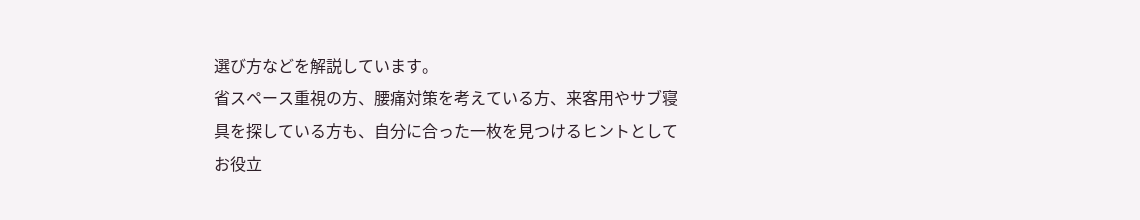選び方などを解説しています。
省スペース重視の方、腰痛対策を考えている方、来客用やサブ寝具を探している方も、自分に合った一枚を見つけるヒントとしてお役立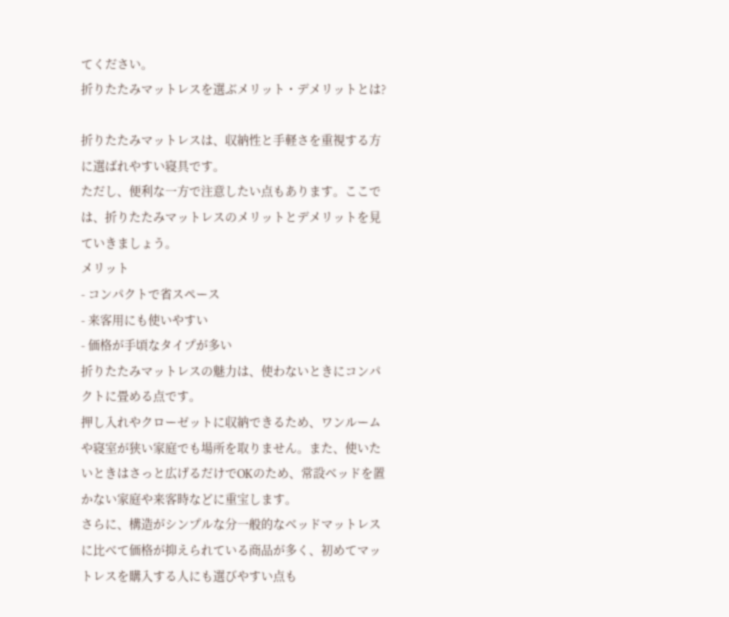てください。
折りたたみマットレスを選ぶメリット・デメリットとは?

折りたたみマットレスは、収納性と手軽さを重視する方に選ばれやすい寝具です。
ただし、便利な一方で注意したい点もあります。ここでは、折りたたみマットレスのメリットとデメリットを見ていきましょう。
メリット
- コンパクトで省スペース
- 来客用にも使いやすい
- 価格が手頃なタイプが多い
折りたたみマットレスの魅力は、使わないときにコンパクトに畳める点です。
押し入れやクローゼットに収納できるため、ワンルームや寝室が狭い家庭でも場所を取りません。また、使いたいときはさっと広げるだけでOKのため、常設ベッドを置かない家庭や来客時などに重宝します。
さらに、構造がシンプルな分一般的なベッドマットレスに比べて価格が抑えられている商品が多く、初めてマットレスを購入する人にも選びやすい点も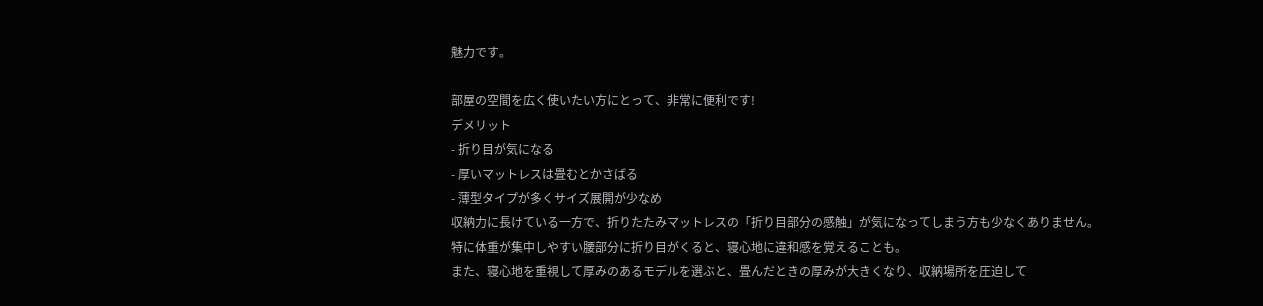魅力です。

部屋の空間を広く使いたい方にとって、非常に便利です!
デメリット
- 折り目が気になる
- 厚いマットレスは畳むとかさばる
- 薄型タイプが多くサイズ展開が少なめ
収納力に長けている一方で、折りたたみマットレスの「折り目部分の感触」が気になってしまう方も少なくありません。
特に体重が集中しやすい腰部分に折り目がくると、寝心地に違和感を覚えることも。
また、寝心地を重視して厚みのあるモデルを選ぶと、畳んだときの厚みが大きくなり、収納場所を圧迫して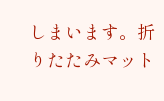しまいます。折りたたみマット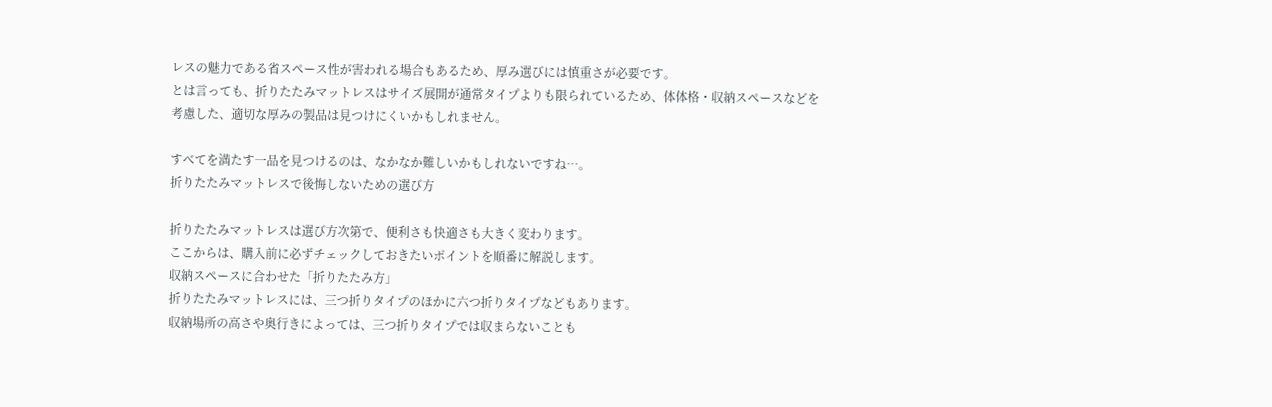レスの魅力である省スペース性が害われる場合もあるため、厚み選びには慎重さが必要です。
とは言っても、折りたたみマットレスはサイズ展開が通常タイプよりも限られているため、体体格・収納スペースなどを考慮した、適切な厚みの製品は見つけにくいかもしれません。

すべてを満たす一品を見つけるのは、なかなか難しいかもしれないですね…。
折りたたみマットレスで後悔しないための選び方

折りたたみマットレスは選び方次第で、便利さも快適さも大きく変わります。
ここからは、購入前に必ずチェックしておきたいポイントを順番に解説します。
収納スペースに合わせた「折りたたみ方」
折りたたみマットレスには、三つ折りタイプのほかに六つ折りタイプなどもあります。
収納場所の高さや奥行きによっては、三つ折りタイプでは収まらないことも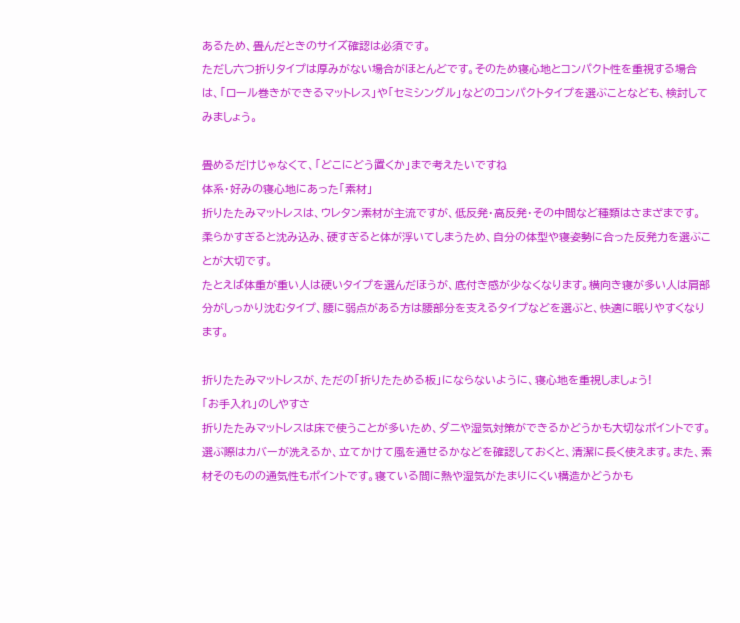あるため、畳んだときのサイズ確認は必須です。
ただし六つ折りタイプは厚みがない場合がほとんどです。そのため寝心地とコンパクト性を重視する場合は、「ロール巻きができるマットレス」や「セミシングル」などのコンパクトタイプを選ぶことなども、検討してみましょう。

畳めるだけじゃなくて、「どこにどう置くか」まで考えたいですね
体系・好みの寝心地にあった「素材」
折りたたみマットレスは、ウレタン素材が主流ですが、低反発・高反発・その中間など種類はさまざまです。
柔らかすぎると沈み込み、硬すぎると体が浮いてしまうため、自分の体型や寝姿勢に合った反発力を選ぶことが大切です。
たとえば体重が重い人は硬いタイプを選んだほうが、底付き感が少なくなります。横向き寝が多い人は肩部分がしっかり沈むタイプ、腰に弱点がある方は腰部分を支えるタイプなどを選ぶと、快適に眠りやすくなります。

折りたたみマットレスが、ただの「折りたためる板」にならないように、寝心地を重視しましょう!
「お手入れ」のしやすさ
折りたたみマットレスは床で使うことが多いため、ダニや湿気対策ができるかどうかも大切なポイントです。
選ぶ際はカバーが洗えるか、立てかけて風を通せるかなどを確認しておくと、清潔に長く使えます。また、素材そのものの通気性もポイントです。寝ている間に熱や湿気がたまりにくい構造かどうかも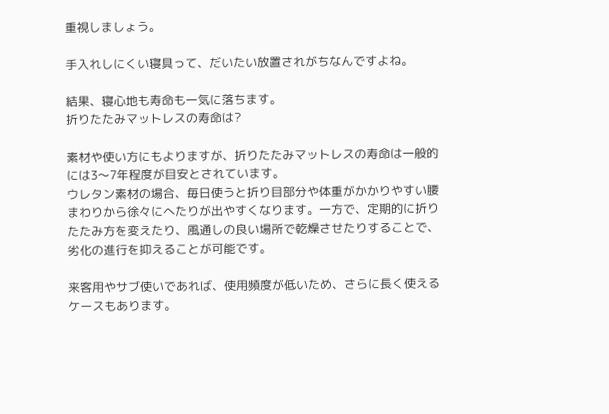重視しましょう。

手入れしにくい寝具って、だいたい放置されがちなんですよね。

結果、寝心地も寿命も一気に落ちます。
折りたたみマットレスの寿命は?

素材や使い方にもよりますが、折りたたみマットレスの寿命は一般的には3〜7年程度が目安とされています。
ウレタン素材の場合、毎日使うと折り目部分や体重がかかりやすい腰まわりから徐々にへたりが出やすくなります。一方で、定期的に折りたたみ方を変えたり、風通しの良い場所で乾燥させたりすることで、劣化の進行を抑えることが可能です。

来客用やサブ使いであれば、使用頻度が低いため、さらに長く使えるケースもあります。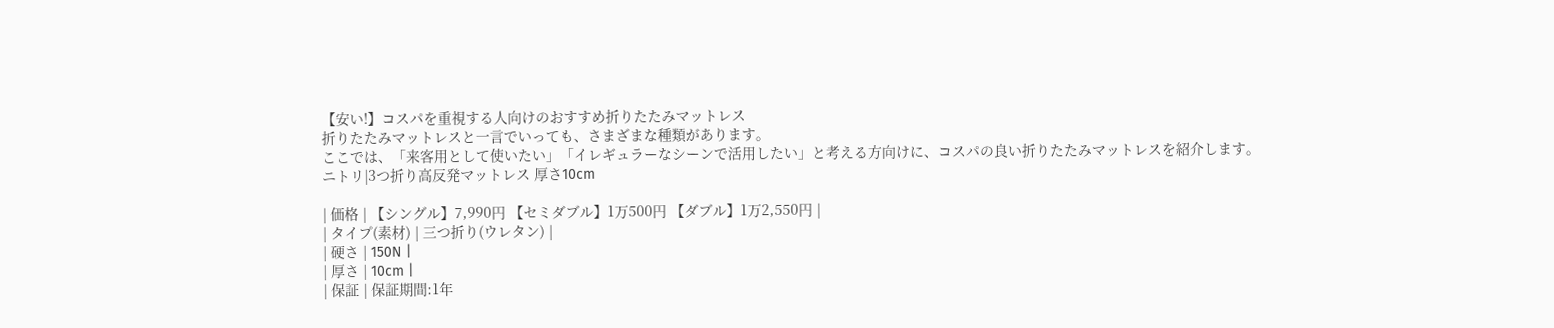【安い!】コスパを重視する人向けのおすすめ折りたたみマットレス
折りたたみマットレスと一言でいっても、さまざまな種類があります。
ここでは、「来客用として使いたい」「イレギュラーなシーンで活用したい」と考える方向けに、コスパの良い折りたたみマットレスを紹介します。
ニトリ|3つ折り高反発マットレス 厚さ10cm

| 価格 | 【シングル】7,990円 【セミダブル】1万500円 【ダブル】1万2,550円 |
| タイプ(素材) | 三つ折り(ウレタン) |
| 硬さ | 150N |
| 厚さ | 10cm |
| 保証 | 保証期間:1年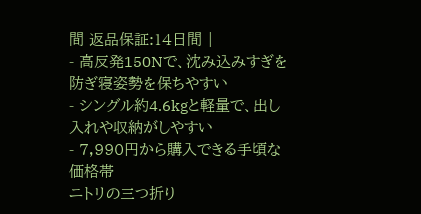間 返品保証:14日間 |
- 高反発150Nで、沈み込みすぎを防ぎ寝姿勢を保ちやすい
- シングル約4.6kgと軽量で、出し入れや収納がしやすい
- 7,990円から購入できる手頃な価格帯
ニトリの三つ折り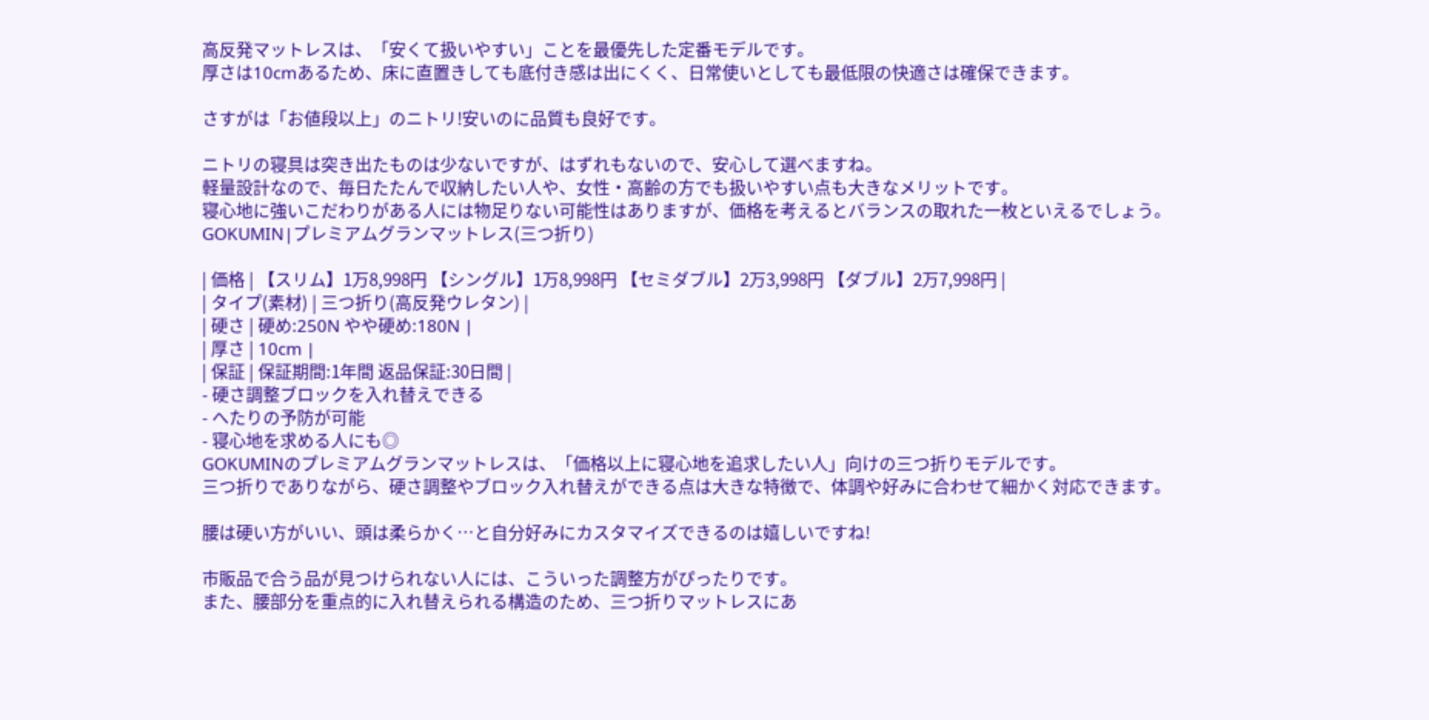高反発マットレスは、「安くて扱いやすい」ことを最優先した定番モデルです。
厚さは10cmあるため、床に直置きしても底付き感は出にくく、日常使いとしても最低限の快適さは確保できます。

さすがは「お値段以上」のニトリ!安いのに品質も良好です。

ニトリの寝具は突き出たものは少ないですが、はずれもないので、安心して選べますね。
軽量設計なので、毎日たたんで収納したい人や、女性・高齢の方でも扱いやすい点も大きなメリットです。
寝心地に強いこだわりがある人には物足りない可能性はありますが、価格を考えるとバランスの取れた一枚といえるでしょう。
GOKUMIN|プレミアムグランマットレス(三つ折り)

| 価格 | 【スリム】1万8,998円 【シングル】1万8,998円 【セミダブル】2万3,998円 【ダブル】2万7,998円 |
| タイプ(素材) | 三つ折り(高反発ウレタン) |
| 硬さ | 硬め:250N やや硬め:180N |
| 厚さ | 10cm |
| 保証 | 保証期間:1年間 返品保証:30日間 |
- 硬さ調整ブロックを入れ替えできる
- へたりの予防が可能
- 寝心地を求める人にも◎
GOKUMINのプレミアムグランマットレスは、「価格以上に寝心地を追求したい人」向けの三つ折りモデルです。
三つ折りでありながら、硬さ調整やブロック入れ替えができる点は大きな特徴で、体調や好みに合わせて細かく対応できます。

腰は硬い方がいい、頭は柔らかく…と自分好みにカスタマイズできるのは嬉しいですね!

市販品で合う品が見つけられない人には、こういった調整方がぴったりです。
また、腰部分を重点的に入れ替えられる構造のため、三つ折りマットレスにあ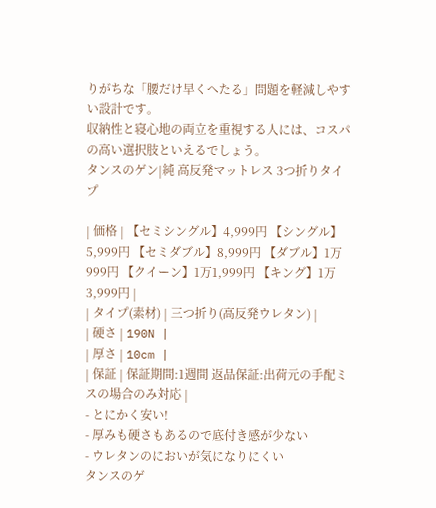りがちな「腰だけ早くへたる」問題を軽減しやすい設計です。
収納性と寝心地の両立を重視する人には、コスパの高い選択肢といえるでしょう。
タンスのゲン|純 高反発マットレス 3つ折りタイプ

| 価格 | 【セミシングル】4,999円 【シングル】5,999円 【セミダブル】8,999円 【ダブル】1万999円 【クイーン】1万1,999円 【キング】1万3,999円 |
| タイプ(素材) | 三つ折り(高反発ウレタン) |
| 硬さ | 190N |
| 厚さ | 10cm |
| 保証 | 保証期間:1週間 返品保証:出荷元の手配ミスの場合のみ対応 |
- とにかく安い!
- 厚みも硬さもあるので底付き感が少ない
- ウレタンのにおいが気になりにくい
タンスのゲ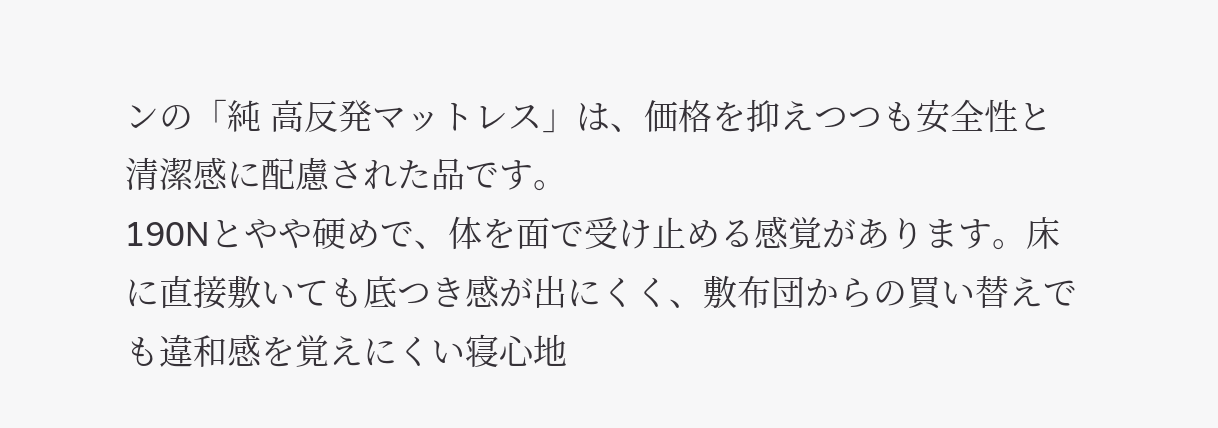ンの「純 高反発マットレス」は、価格を抑えつつも安全性と清潔感に配慮された品です。
190Nとやや硬めで、体を面で受け止める感覚があります。床に直接敷いても底つき感が出にくく、敷布団からの買い替えでも違和感を覚えにくい寝心地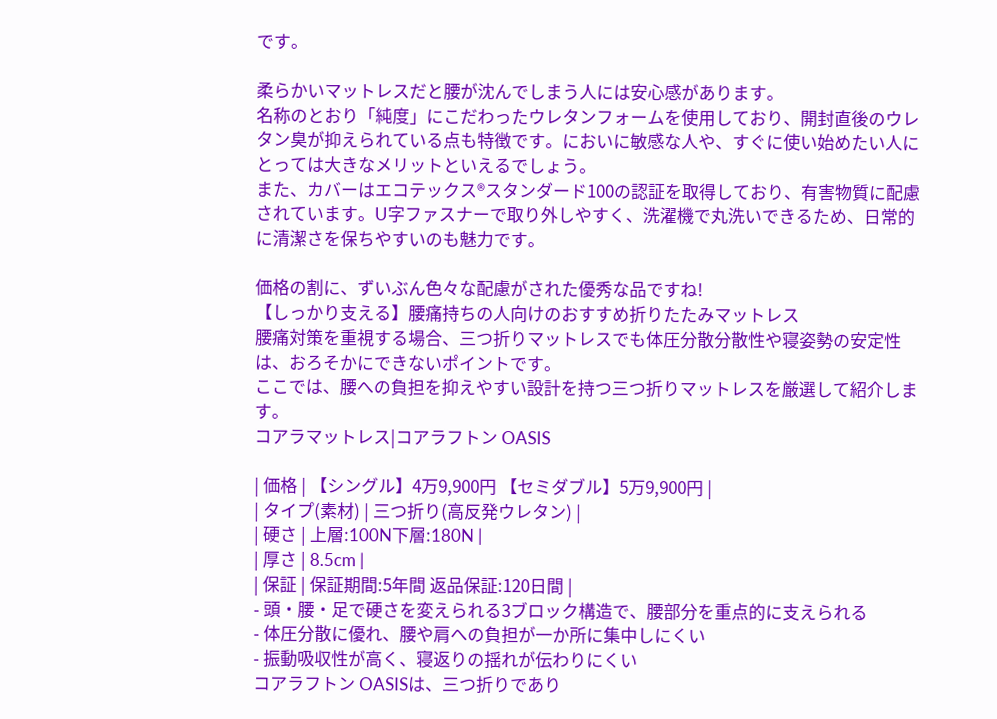です。

柔らかいマットレスだと腰が沈んでしまう人には安心感があります。
名称のとおり「純度」にこだわったウレタンフォームを使用しており、開封直後のウレタン臭が抑えられている点も特徴です。においに敏感な人や、すぐに使い始めたい人にとっては大きなメリットといえるでしょう。
また、カバーはエコテックス®スタンダード100の認証を取得しており、有害物質に配慮されています。U字ファスナーで取り外しやすく、洗濯機で丸洗いできるため、日常的に清潔さを保ちやすいのも魅力です。

価格の割に、ずいぶん色々な配慮がされた優秀な品ですね!
【しっかり支える】腰痛持ちの人向けのおすすめ折りたたみマットレス
腰痛対策を重視する場合、三つ折りマットレスでも体圧分散分散性や寝姿勢の安定性は、おろそかにできないポイントです。
ここでは、腰への負担を抑えやすい設計を持つ三つ折りマットレスを厳選して紹介します。
コアラマットレス|コアラフトン OASIS

| 価格 | 【シングル】4万9,900円 【セミダブル】5万9,900円 |
| タイプ(素材) | 三つ折り(高反発ウレタン) |
| 硬さ | 上層:100N下層:180N |
| 厚さ | 8.5cm |
| 保証 | 保証期間:5年間 返品保証:120日間 |
- 頭・腰・足で硬さを変えられる3ブロック構造で、腰部分を重点的に支えられる
- 体圧分散に優れ、腰や肩への負担が一か所に集中しにくい
- 振動吸収性が高く、寝返りの揺れが伝わりにくい
コアラフトン OASISは、三つ折りであり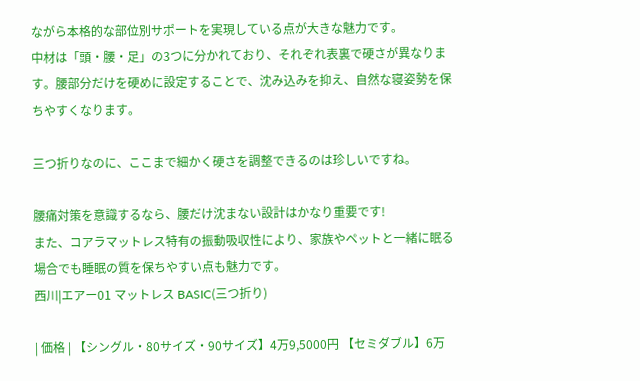ながら本格的な部位別サポートを実現している点が大きな魅力です。
中材は「頭・腰・足」の3つに分かれており、それぞれ表裏で硬さが異なります。腰部分だけを硬めに設定することで、沈み込みを抑え、自然な寝姿勢を保ちやすくなります。

三つ折りなのに、ここまで細かく硬さを調整できるのは珍しいですね。

腰痛対策を意識するなら、腰だけ沈まない設計はかなり重要です!
また、コアラマットレス特有の振動吸収性により、家族やペットと一緒に眠る場合でも睡眠の質を保ちやすい点も魅力です。
西川|エアー01 マットレス BASIC(三つ折り)

| 価格 | 【シングル・80サイズ・90サイズ】4万9,5000円 【セミダブル】6万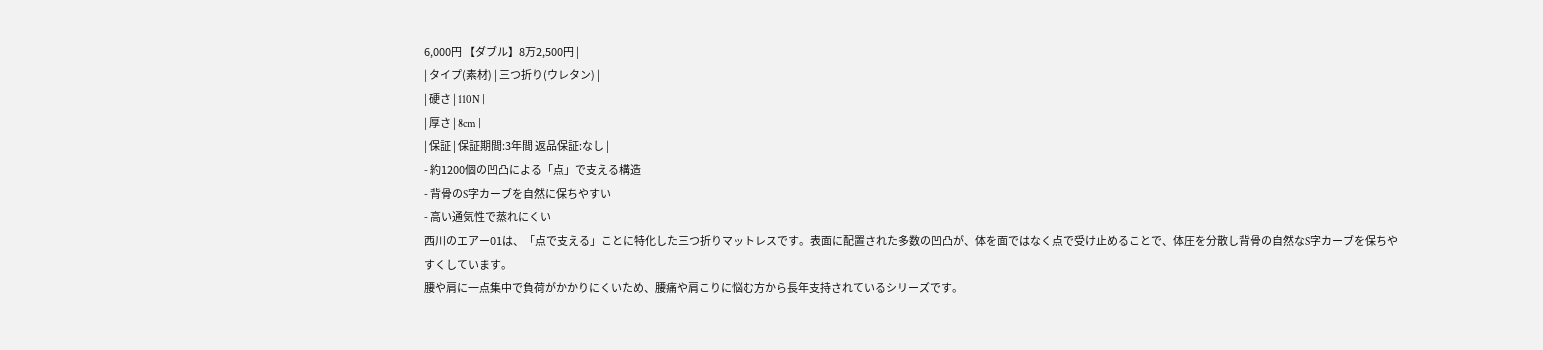6,000円 【ダブル】8万2,500円 |
| タイプ(素材) | 三つ折り(ウレタン) |
| 硬さ | 110N |
| 厚さ | 8cm |
| 保証 | 保証期間:3年間 返品保証:なし |
- 約1200個の凹凸による「点」で支える構造
- 背骨のS字カーブを自然に保ちやすい
- 高い通気性で蒸れにくい
西川のエアー01は、「点で支える」ことに特化した三つ折りマットレスです。表面に配置された多数の凹凸が、体を面ではなく点で受け止めることで、体圧を分散し背骨の自然なS字カーブを保ちやすくしています。
腰や肩に一点集中で負荷がかかりにくいため、腰痛や肩こりに悩む方から長年支持されているシリーズです。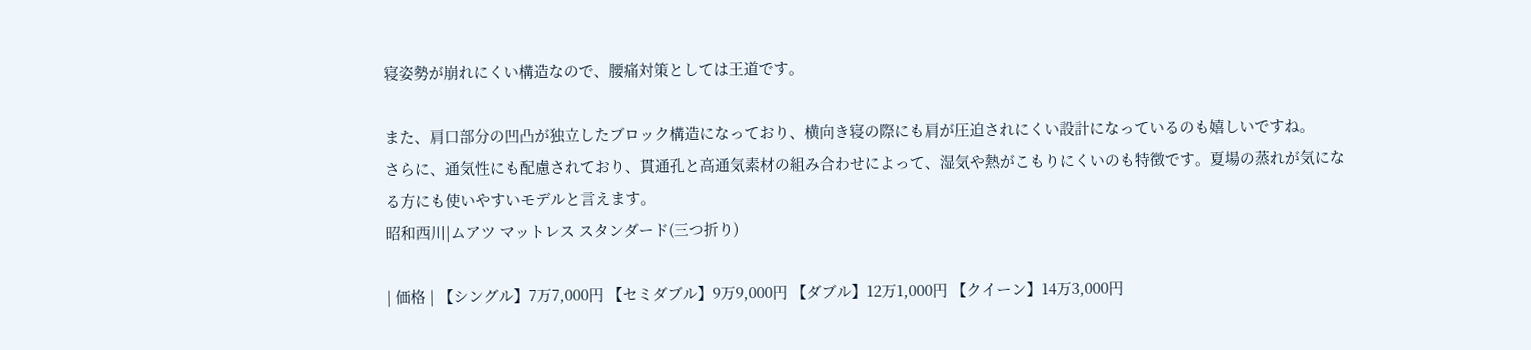寝姿勢が崩れにくい構造なので、腰痛対策としては王道です。

また、肩口部分の凹凸が独立したブロック構造になっており、横向き寝の際にも肩が圧迫されにくい設計になっているのも嬉しいですね。
さらに、通気性にも配慮されており、貫通孔と高通気素材の組み合わせによって、湿気や熱がこもりにくいのも特徴です。夏場の蒸れが気になる方にも使いやすいモデルと言えます。
昭和西川|ムアツ マットレス スタンダード(三つ折り)

| 価格 | 【シングル】7万7,000円 【セミダブル】9万9,000円 【ダブル】12万1,000円 【クイーン】14万3,000円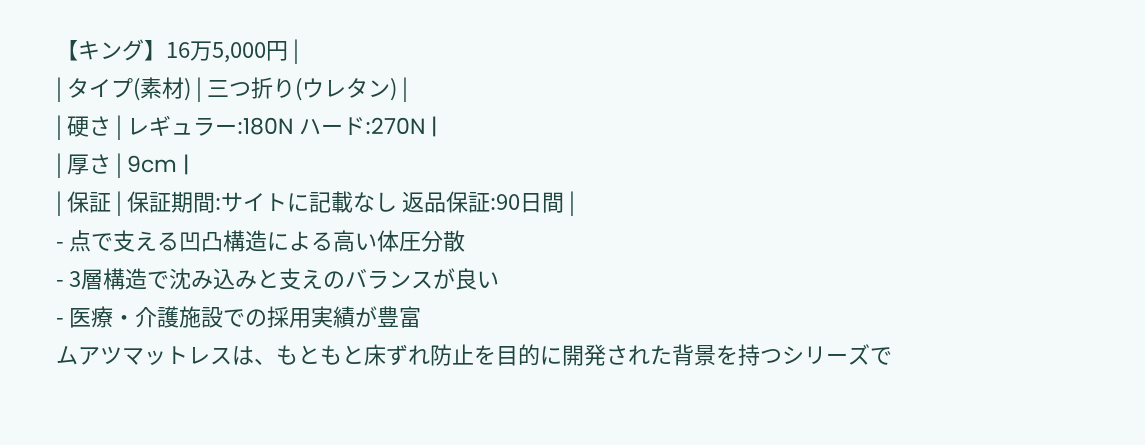【キング】16万5,000円 |
| タイプ(素材) | 三つ折り(ウレタン) |
| 硬さ | レギュラー:180N ハード:270N |
| 厚さ | 9cm |
| 保証 | 保証期間:サイトに記載なし 返品保証:90日間 |
- 点で支える凹凸構造による高い体圧分散
- 3層構造で沈み込みと支えのバランスが良い
- 医療・介護施設での採用実績が豊富
ムアツマットレスは、もともと床ずれ防止を目的に開発された背景を持つシリーズで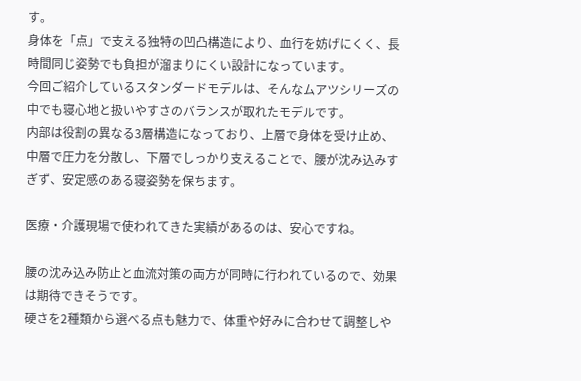す。
身体を「点」で支える独特の凹凸構造により、血行を妨げにくく、長時間同じ姿勢でも負担が溜まりにくい設計になっています。
今回ご紹介しているスタンダードモデルは、そんなムアツシリーズの中でも寝心地と扱いやすさのバランスが取れたモデルです。
内部は役割の異なる3層構造になっており、上層で身体を受け止め、中層で圧力を分散し、下層でしっかり支えることで、腰が沈み込みすぎず、安定感のある寝姿勢を保ちます。

医療・介護現場で使われてきた実績があるのは、安心ですね。

腰の沈み込み防止と血流対策の両方が同時に行われているので、効果は期待できそうです。
硬さを2種類から選べる点も魅力で、体重や好みに合わせて調整しや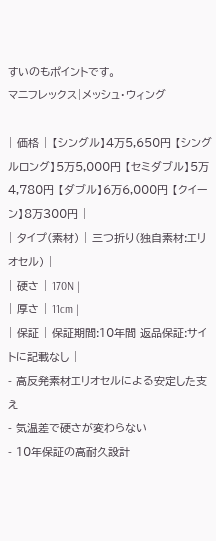すいのもポイントです。
マニフレックス|メッシュ・ウィング

| 価格 | 【シングル】4万5,650円 【シングルロング】5万5,000円 【セミダブル】5万4,780円 【ダブル】6万6,000円 【クイーン】8万300円 |
| タイプ(素材) | 三つ折り(独自素材:エリオセル) |
| 硬さ | 170N |
| 厚さ | 11cm |
| 保証 | 保証期間:10年間 返品保証:サイトに記載なし |
- 高反発素材エリオセルによる安定した支え
- 気温差で硬さが変わらない
- 10年保証の高耐久設計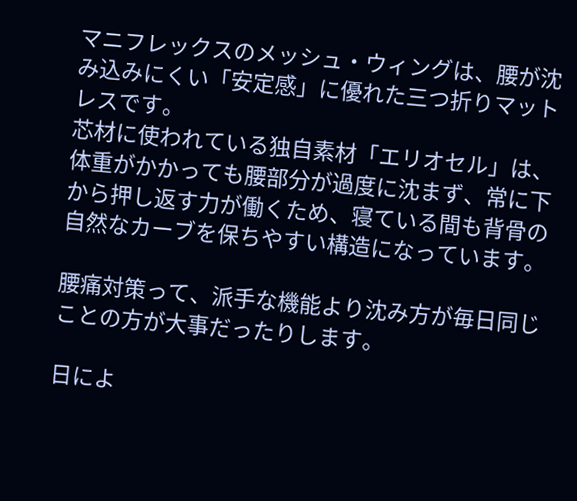マニフレックスのメッシュ・ウィングは、腰が沈み込みにくい「安定感」に優れた三つ折りマットレスです。
芯材に使われている独自素材「エリオセル」は、体重がかかっても腰部分が過度に沈まず、常に下から押し返す力が働くため、寝ている間も背骨の自然なカーブを保ちやすい構造になっています。

腰痛対策って、派手な機能より沈み方が毎日同じことの方が大事だったりします。

日によ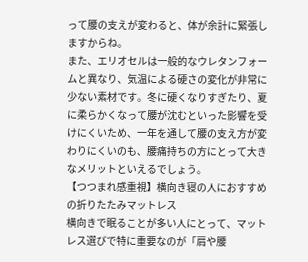って腰の支えが変わると、体が余計に緊張しますからね。
また、エリオセルは一般的なウレタンフォームと異なり、気温による硬さの変化が非常に少ない素材です。冬に硬くなりすぎたり、夏に柔らかくなって腰が沈むといった影響を受けにくいため、一年を通して腰の支え方が変わりにくいのも、腰痛持ちの方にとって大きなメリットといえるでしょう。
【つつまれ感重視】横向き寝の人におすすめの折りたたみマットレス
横向きで眠ることが多い人にとって、マットレス選びで特に重要なのが「肩や腰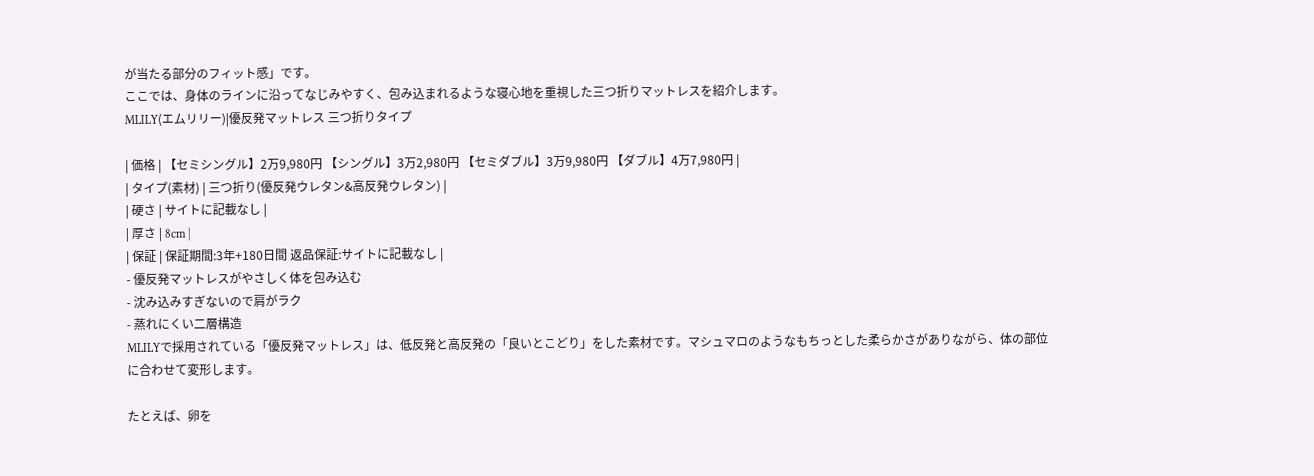が当たる部分のフィット感」です。
ここでは、身体のラインに沿ってなじみやすく、包み込まれるような寝心地を重視した三つ折りマットレスを紹介します。
MLILY(エムリリー)|優反発マットレス 三つ折りタイプ

| 価格 | 【セミシングル】2万9,980円 【シングル】3万2,980円 【セミダブル】3万9,980円 【ダブル】4万7,980円 |
| タイプ(素材) | 三つ折り(優反発ウレタン&高反発ウレタン) |
| 硬さ | サイトに記載なし |
| 厚さ | 8cm |
| 保証 | 保証期間:3年+180日間 返品保証:サイトに記載なし |
- 優反発マットレスがやさしく体を包み込む
- 沈み込みすぎないので肩がラク
- 蒸れにくい二層構造
MLILYで採用されている「優反発マットレス」は、低反発と高反発の「良いとこどり」をした素材です。マシュマロのようなもちっとした柔らかさがありながら、体の部位に合わせて変形します。

たとえば、卵を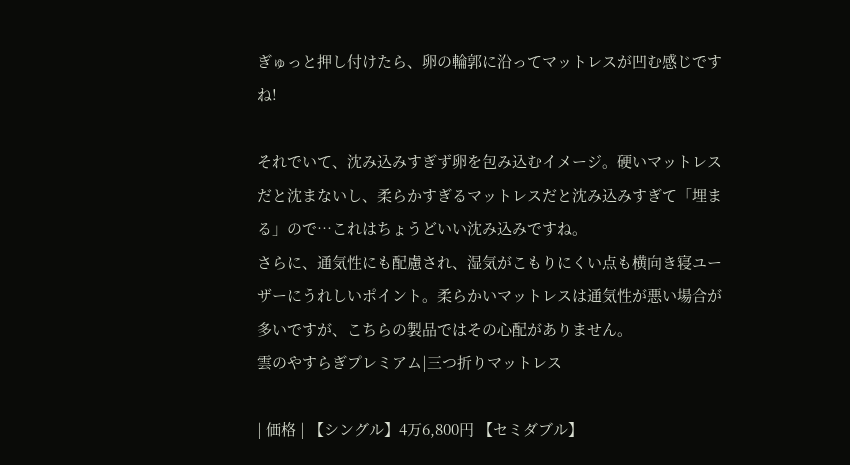ぎゅっと押し付けたら、卵の輪郭に沿ってマットレスが凹む感じですね!

それでいて、沈み込みすぎず卵を包み込むイメージ。硬いマットレスだと沈まないし、柔らかすぎるマットレスだと沈み込みすぎて「埋まる」ので…これはちょうどいい沈み込みですね。
さらに、通気性にも配慮され、湿気がこもりにくい点も横向き寝ユーザーにうれしいポイント。柔らかいマットレスは通気性が悪い場合が多いですが、こちらの製品ではその心配がありません。
雲のやすらぎプレミアム|三つ折りマットレス

| 価格 | 【シングル】4万6,800円 【セミダブル】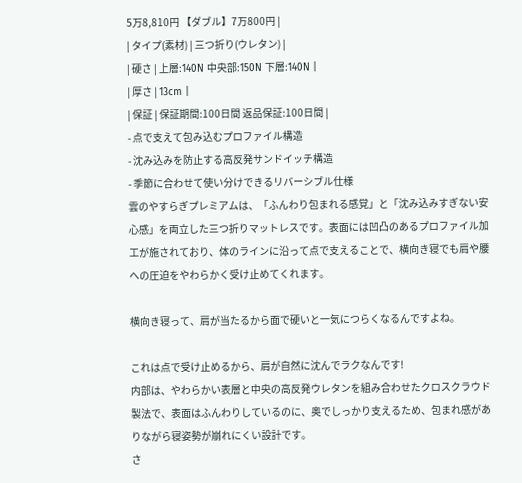5万8,810円 【ダブル】7万800円 |
| タイプ(素材) | 三つ折り(ウレタン) |
| 硬さ | 上層:140N 中央部:150N 下層:140N |
| 厚さ | 13cm |
| 保証 | 保証期間:100日間 返品保証:100日間 |
- 点で支えて包み込むプロファイル構造
- 沈み込みを防止する高反発サンドイッチ構造
- 季節に合わせて使い分けできるリバーシブル仕様
雲のやすらぎプレミアムは、「ふんわり包まれる感覚」と「沈み込みすぎない安心感」を両立した三つ折りマットレスです。表面には凹凸のあるプロファイル加工が施されており、体のラインに沿って点で支えることで、横向き寝でも肩や腰への圧迫をやわらかく受け止めてくれます。

横向き寝って、肩が当たるから面で硬いと一気につらくなるんですよね。

これは点で受け止めるから、肩が自然に沈んでラクなんです!
内部は、やわらかい表層と中央の高反発ウレタンを組み合わせたクロスクラウド製法で、表面はふんわりしているのに、奥でしっかり支えるため、包まれ感がありながら寝姿勢が崩れにくい設計です。
さ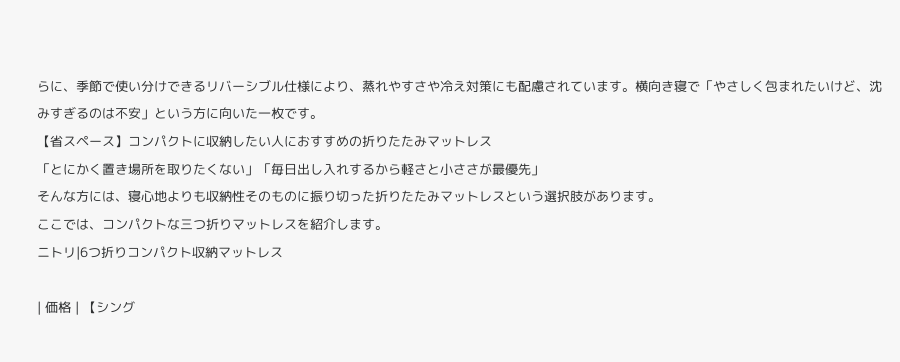らに、季節で使い分けできるリバーシブル仕様により、蒸れやすさや冷え対策にも配慮されています。横向き寝で「やさしく包まれたいけど、沈みすぎるのは不安」という方に向いた一枚です。
【省スペース】コンパクトに収納したい人におすすめの折りたたみマットレス
「とにかく置き場所を取りたくない」「毎日出し入れするから軽さと小ささが最優先」
そんな方には、寝心地よりも収納性そのものに振り切った折りたたみマットレスという選択肢があります。
ここでは、コンパクトな三つ折りマットレスを紹介します。
ニトリ|6つ折りコンパクト収納マットレス

| 価格 | 【シング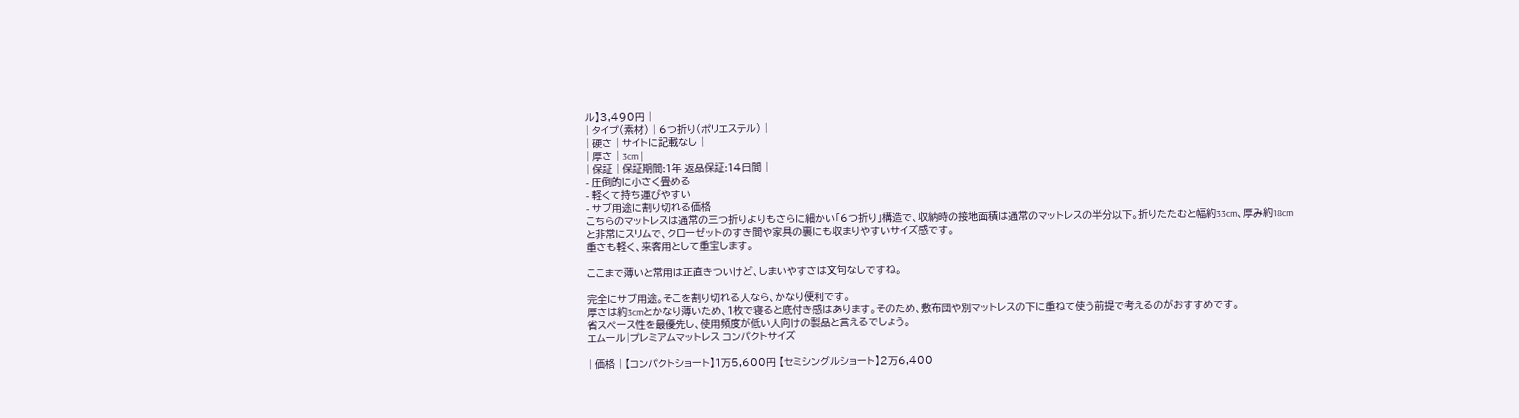ル】3,490円 |
| タイプ(素材) | 6つ折り(ポリエステル) |
| 硬さ | サイトに記載なし |
| 厚さ | 3cm |
| 保証 | 保証期間:1年 返品保証:14日間 |
- 圧倒的に小さく畳める
- 軽くて持ち運びやすい
- サブ用途に割り切れる価格
こちらのマットレスは通常の三つ折りよりもさらに細かい「6つ折り」構造で、収納時の接地面積は通常のマットレスの半分以下。折りたたむと幅約33cm、厚み約18cmと非常にスリムで、クローゼットのすき間や家具の裏にも収まりやすいサイズ感です。
重さも軽く、来客用として重宝します。

ここまで薄いと常用は正直きついけど、しまいやすさは文句なしですね。

完全にサブ用途。そこを割り切れる人なら、かなり便利です。
厚さは約3cmとかなり薄いため、1枚で寝ると底付き感はあります。そのため、敷布団や別マットレスの下に重ねて使う前提で考えるのがおすすめです。
省スペース性を最優先し、使用頻度が低い人向けの製品と言えるでしょう。
エムール|プレミアムマットレス コンパクトサイズ

| 価格 | 【コンパクトショート】1万5,600円 【セミシングルショート】2万6,400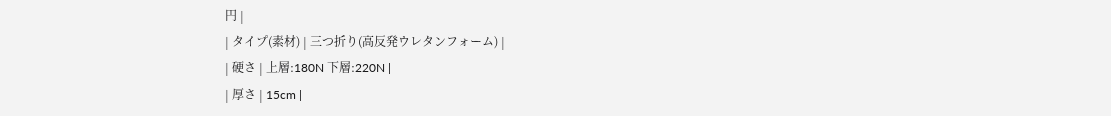円 |
| タイプ(素材) | 三つ折り(高反発ウレタンフォーム) |
| 硬さ | 上層:180N 下層:220N |
| 厚さ | 15cm |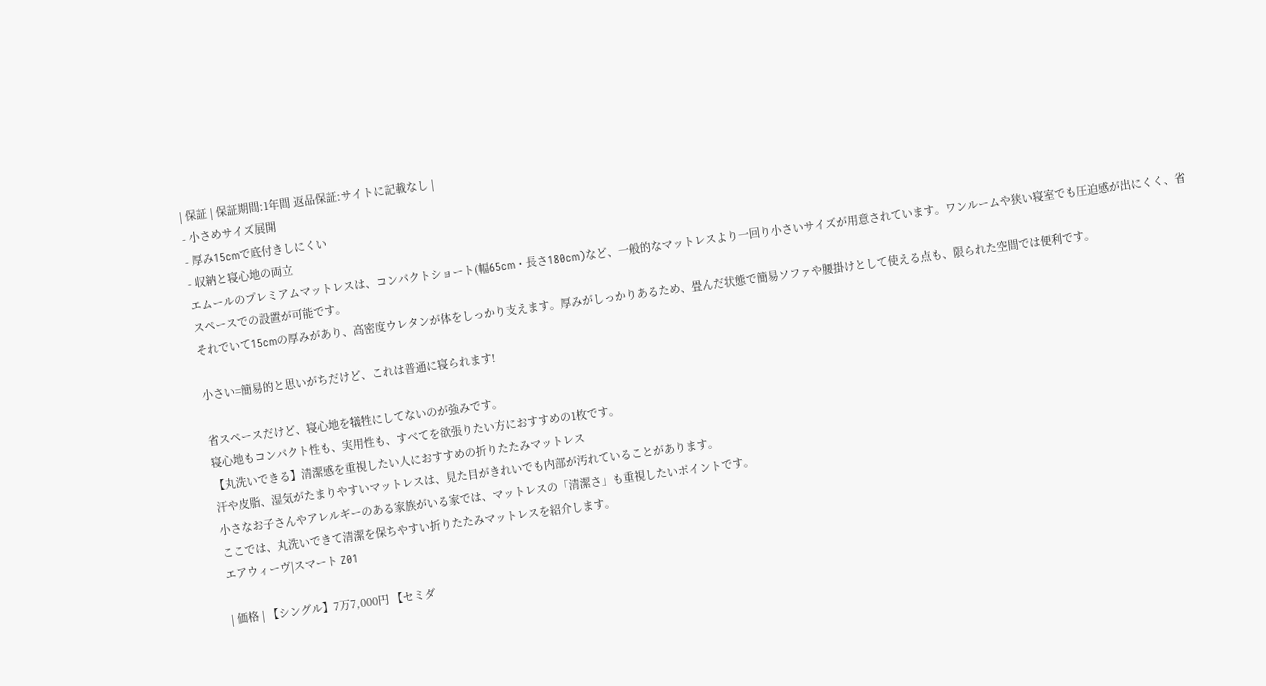| 保証 | 保証期間:1年間 返品保証:サイトに記載なし |
- 小さめサイズ展開
- 厚み15cmで底付きしにくい
- 収納と寝心地の両立
エムールのプレミアムマットレスは、コンパクトショート(幅65cm・長さ180cm)など、一般的なマットレスより一回り小さいサイズが用意されています。ワンルームや狭い寝室でも圧迫感が出にくく、省スペースでの設置が可能です。
それでいて15cmの厚みがあり、高密度ウレタンが体をしっかり支えます。厚みがしっかりあるため、畳んだ状態で簡易ソファや腰掛けとして使える点も、限られた空間では便利です。

小さい=簡易的と思いがちだけど、これは普通に寝られます!

省スペースだけど、寝心地を犠牲にしてないのが強みです。
寝心地もコンパクト性も、実用性も、すべてを欲張りたい方におすすめの1枚です。
【丸洗いできる】清潔感を重視したい人におすすめの折りたたみマットレス
汗や皮脂、湿気がたまりやすいマットレスは、見た目がきれいでも内部が汚れていることがあります。
小さなお子さんやアレルギーのある家族がいる家では、マットレスの「清潔さ」も重視したいポイントです。
ここでは、丸洗いできて清潔を保ちやすい折りたたみマットレスを紹介します。
エアウィーヴ|スマート Z01

| 価格 | 【シングル】7万7,000円 【セミダ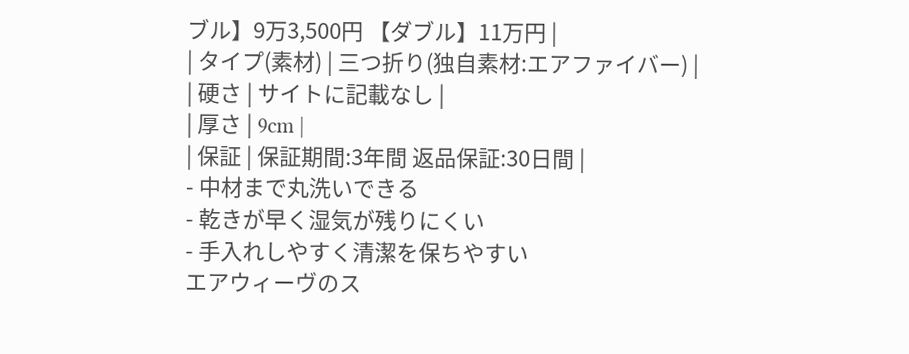ブル】9万3,500円 【ダブル】11万円 |
| タイプ(素材) | 三つ折り(独自素材:エアファイバー) |
| 硬さ | サイトに記載なし |
| 厚さ | 9cm |
| 保証 | 保証期間:3年間 返品保証:30日間 |
- 中材まで丸洗いできる
- 乾きが早く湿気が残りにくい
- 手入れしやすく清潔を保ちやすい
エアウィーヴのス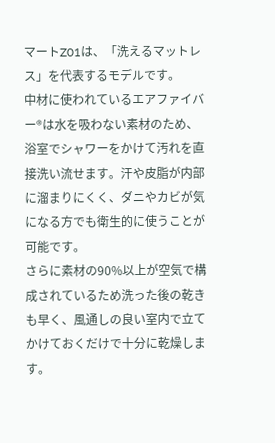マートZ01は、「洗えるマットレス」を代表するモデルです。
中材に使われているエアファイバー®は水を吸わない素材のため、浴室でシャワーをかけて汚れを直接洗い流せます。汗や皮脂が内部に溜まりにくく、ダニやカビが気になる方でも衛生的に使うことが可能です。
さらに素材の90%以上が空気で構成されているため洗った後の乾きも早く、風通しの良い室内で立てかけておくだけで十分に乾燥します。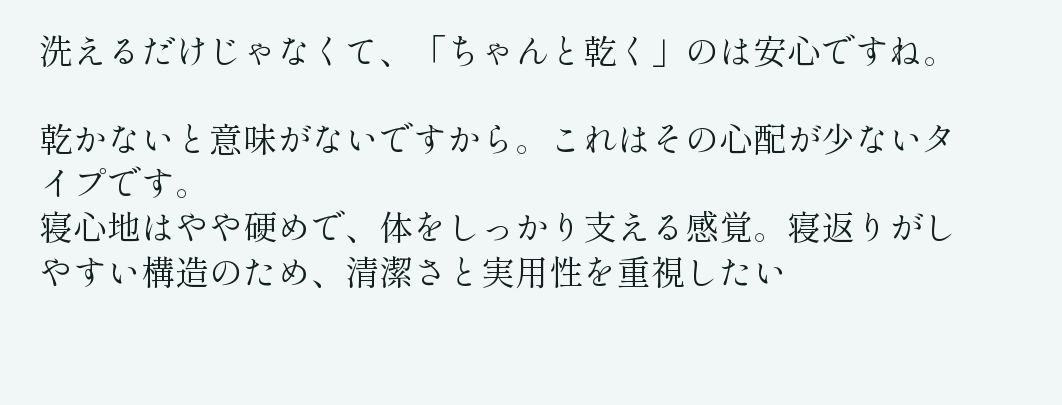洗えるだけじゃなくて、「ちゃんと乾く」のは安心ですね。

乾かないと意味がないですから。これはその心配が少ないタイプです。
寝心地はやや硬めで、体をしっかり支える感覚。寝返りがしやすい構造のため、清潔さと実用性を重視したい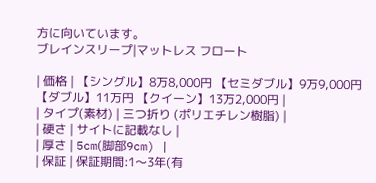方に向いています。
ブレインスリープ|マットレス フロート

| 価格 | 【シングル】8万8,000円 【セミダブル】9万9,000円 【ダブル】11万円 【クイーン】13万2,000円 |
| タイプ(素材) | 三つ折り (ポリエチレン樹脂) |
| 硬さ | サイトに記載なし |
| 厚さ | 5cm(脚部9cm) |
| 保証 | 保証期間:1〜3年(有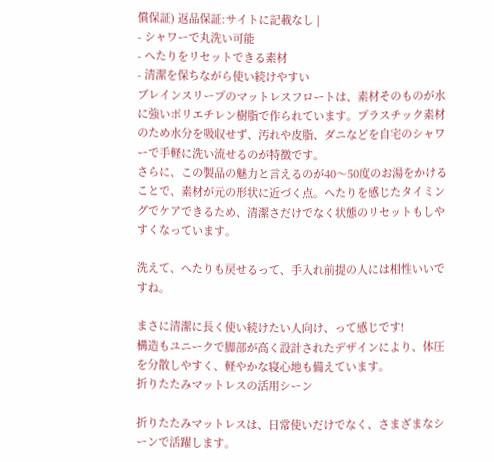償保証) 返品保証:サイトに記載なし |
- シャワーで丸洗い可能
- へたりをリセットできる素材
- 清潔を保ちながら使い続けやすい
ブレインスリープのマットレスフロートは、素材そのものが水に強いポリエチレン樹脂で作られています。プラスチック素材のため水分を吸収せず、汚れや皮脂、ダニなどを自宅のシャワーで手軽に洗い流せるのが特徴です。
さらに、この製品の魅力と言えるのが40〜50度のお湯をかけることで、素材が元の形状に近づく点。へたりを感じたタイミングでケアできるため、清潔さだけでなく状態のリセットもしやすくなっています。

洗えて、へたりも戻せるって、手入れ前提の人には相性いいですね。

まさに清潔に長く使い続けたい人向け、って感じです!
構造もユニークで脚部が高く設計されたデザインにより、体圧を分散しやすく、軽やかな寝心地も備えています。
折りたたみマットレスの活用シーン

折りたたみマットレスは、日常使いだけでなく、さまざまなシーンで活躍します。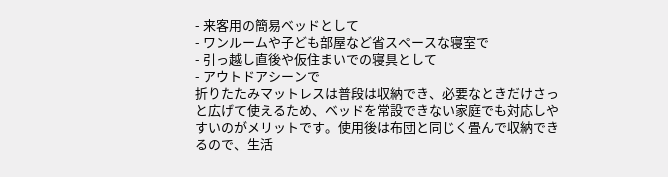- 来客用の簡易ベッドとして
- ワンルームや子ども部屋など省スペースな寝室で
- 引っ越し直後や仮住まいでの寝具として
- アウトドアシーンで
折りたたみマットレスは普段は収納でき、必要なときだけさっと広げて使えるため、ベッドを常設できない家庭でも対応しやすいのがメリットです。使用後は布団と同じく畳んで収納できるので、生活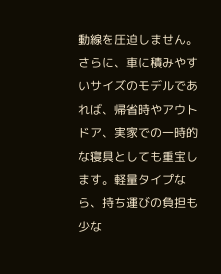動線を圧迫しません。
さらに、車に積みやすいサイズのモデルであれば、帰省時やアウトドア、実家での一時的な寝具としても重宝します。軽量タイプなら、持ち運びの負担も少な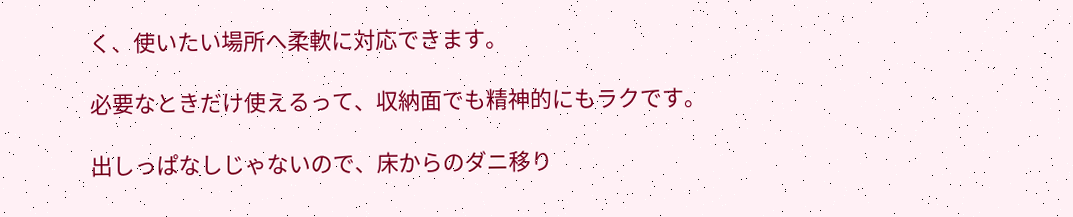く、使いたい場所へ柔軟に対応できます。

必要なときだけ使えるって、収納面でも精神的にもラクです。

出しっぱなしじゃないので、床からのダニ移り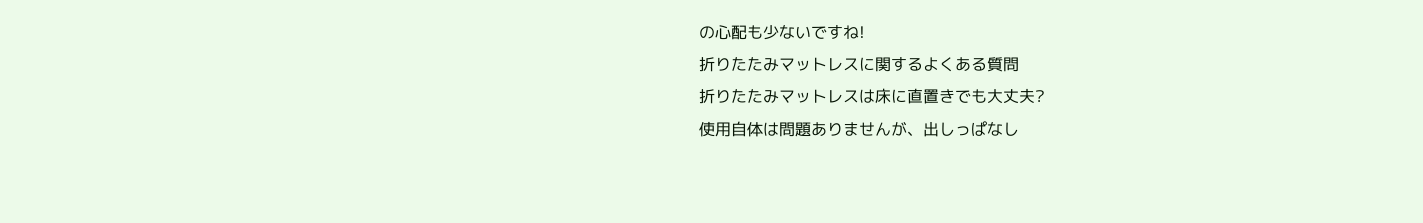の心配も少ないですね!
折りたたみマットレスに関するよくある質問
折りたたみマットレスは床に直置きでも大丈夫?
使用自体は問題ありませんが、出しっぱなし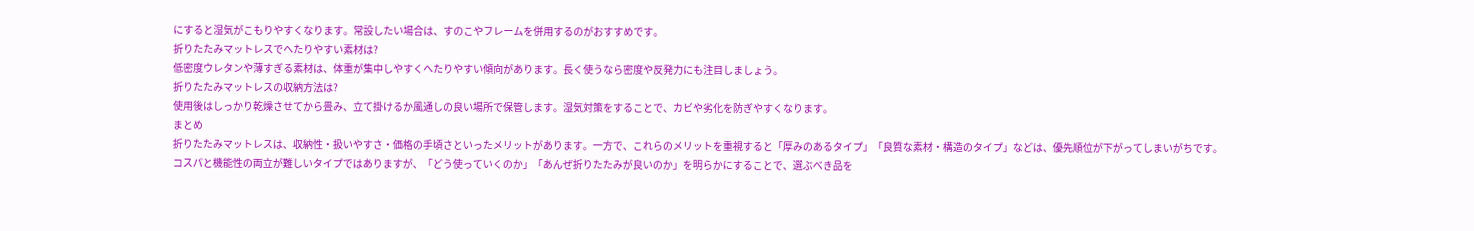にすると湿気がこもりやすくなります。常設したい場合は、すのこやフレームを併用するのがおすすめです。
折りたたみマットレスでへたりやすい素材は?
低密度ウレタンや薄すぎる素材は、体重が集中しやすくへたりやすい傾向があります。長く使うなら密度や反発力にも注目しましょう。
折りたたみマットレスの収納方法は?
使用後はしっかり乾燥させてから畳み、立て掛けるか風通しの良い場所で保管します。湿気対策をすることで、カビや劣化を防ぎやすくなります。
まとめ
折りたたみマットレスは、収納性・扱いやすさ・価格の手頃さといったメリットがあります。一方で、これらのメリットを重視すると「厚みのあるタイプ」「良質な素材・構造のタイプ」などは、優先順位が下がってしまいがちです。
コスパと機能性の両立が難しいタイプではありますが、「どう使っていくのか」「あんぜ折りたたみが良いのか」を明らかにすることで、選ぶべき品を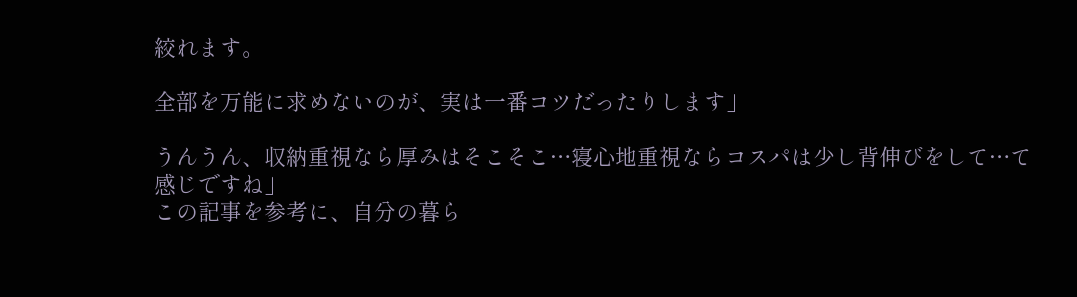絞れます。

全部を万能に求めないのが、実は一番コツだったりします」

うんうん、収納重視なら厚みはそこそこ…寝心地重視ならコスパは少し背伸びをして…て感じですね」
この記事を参考に、自分の暮ら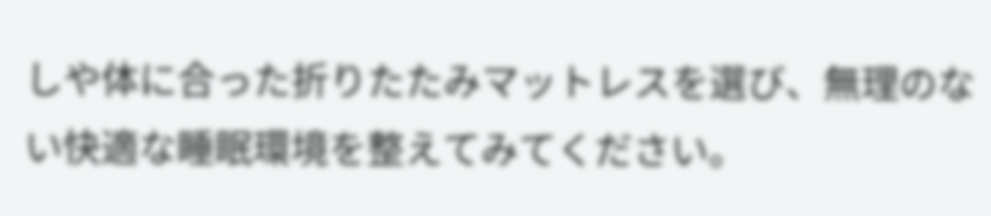しや体に合った折りたたみマットレスを選び、無理のない快適な睡眠環境を整えてみてください。